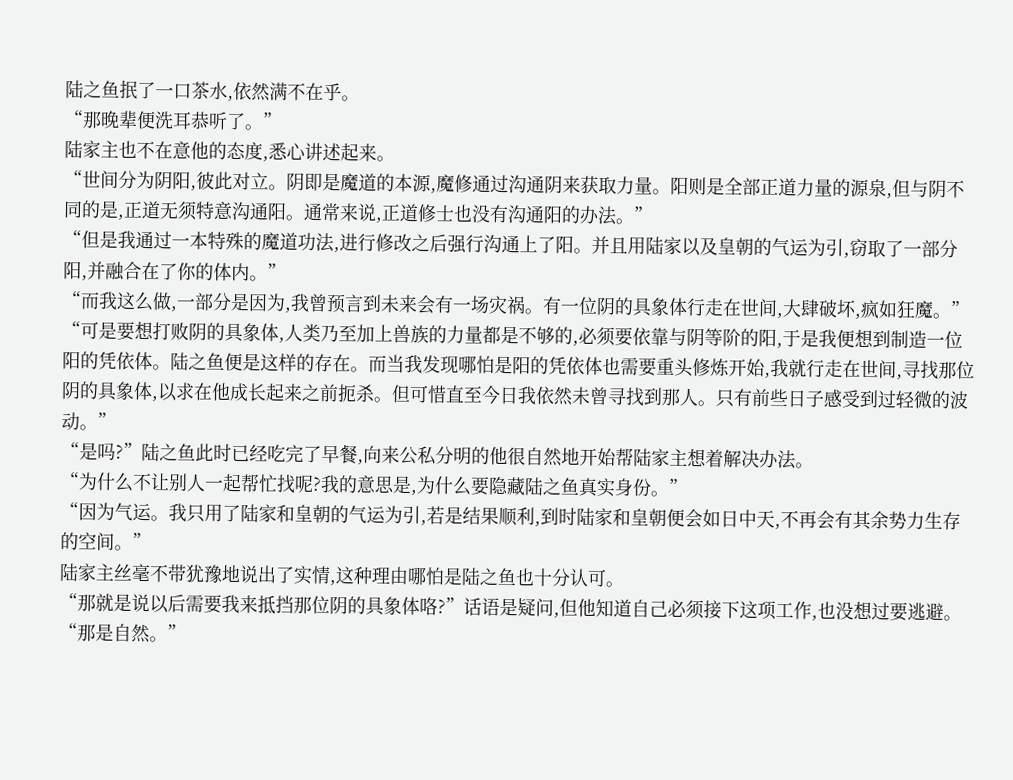陆之鱼抿了一口茶水,依然满不在乎。
“那晚辈便洗耳恭听了。”
陆家主也不在意他的态度,悉心讲述起来。
“世间分为阴阳,彼此对立。阴即是魔道的本源,魔修通过沟通阴来获取力量。阳则是全部正道力量的源泉,但与阴不同的是,正道无须特意沟通阳。通常来说,正道修士也没有沟通阳的办法。”
“但是我通过一本特殊的魔道功法,进行修改之后强行沟通上了阳。并且用陆家以及皇朝的气运为引,窃取了一部分阳,并融合在了你的体内。”
“而我这么做,一部分是因为,我曾预言到未来会有一场灾祸。有一位阴的具象体行走在世间,大肆破坏,疯如狂魔。”
“可是要想打败阴的具象体,人类乃至加上兽族的力量都是不够的,必须要依靠与阴等阶的阳,于是我便想到制造一位阳的凭依体。陆之鱼便是这样的存在。而当我发现哪怕是阳的凭依体也需要重头修炼开始,我就行走在世间,寻找那位阴的具象体,以求在他成长起来之前扼杀。但可惜直至今日我依然未曾寻找到那人。只有前些日子感受到过轻微的波动。”
“是吗?”陆之鱼此时已经吃完了早餐,向来公私分明的他很自然地开始帮陆家主想着解决办法。
“为什么不让别人一起帮忙找呢?我的意思是,为什么要隐藏陆之鱼真实身份。”
“因为气运。我只用了陆家和皇朝的气运为引,若是结果顺利,到时陆家和皇朝便会如日中天,不再会有其余势力生存的空间。”
陆家主丝毫不带犹豫地说出了实情,这种理由哪怕是陆之鱼也十分认可。
“那就是说以后需要我来抵挡那位阴的具象体咯?”话语是疑问,但他知道自己必须接下这项工作,也没想过要逃避。
“那是自然。”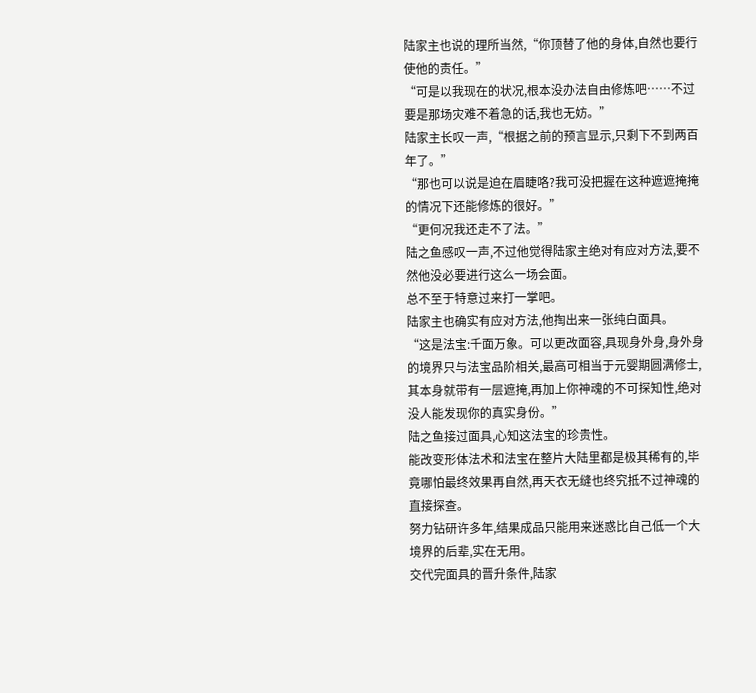陆家主也说的理所当然,“你顶替了他的身体,自然也要行使他的责任。”
“可是以我现在的状况,根本没办法自由修炼吧……不过要是那场灾难不着急的话,我也无妨。”
陆家主长叹一声,“根据之前的预言显示,只剩下不到两百年了。”
“那也可以说是迫在眉睫咯?我可没把握在这种遮遮掩掩的情况下还能修炼的很好。”
“更何况我还走不了法。”
陆之鱼感叹一声,不过他觉得陆家主绝对有应对方法,要不然他没必要进行这么一场会面。
总不至于特意过来打一掌吧。
陆家主也确实有应对方法,他掏出来一张纯白面具。
“这是法宝:千面万象。可以更改面容,具现身外身,身外身的境界只与法宝品阶相关,最高可相当于元婴期圆满修士,其本身就带有一层遮掩,再加上你神魂的不可探知性,绝对没人能发现你的真实身份。”
陆之鱼接过面具,心知这法宝的珍贵性。
能改变形体法术和法宝在整片大陆里都是极其稀有的,毕竟哪怕最终效果再自然,再天衣无缝也终究抵不过神魂的直接探查。
努力钻研许多年,结果成品只能用来迷惑比自己低一个大境界的后辈,实在无用。
交代完面具的晋升条件,陆家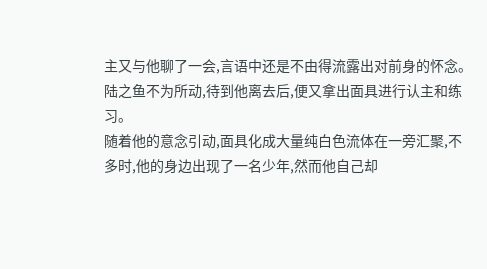主又与他聊了一会,言语中还是不由得流露出对前身的怀念。
陆之鱼不为所动,待到他离去后,便又拿出面具进行认主和练习。
随着他的意念引动,面具化成大量纯白色流体在一旁汇聚,不多时,他的身边出现了一名少年,然而他自己却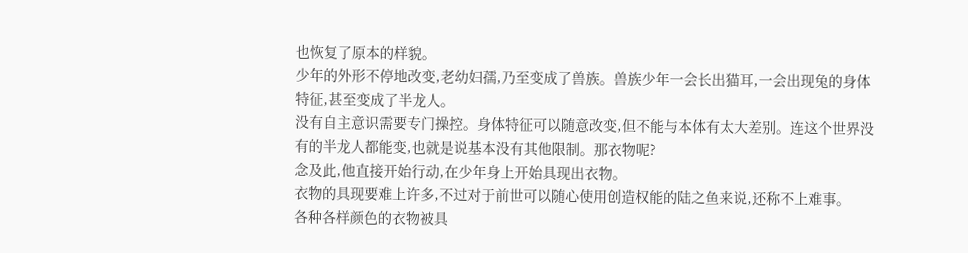也恢复了原本的样貌。
少年的外形不停地改变,老幼妇孺,乃至变成了兽族。兽族少年一会长出猫耳,一会出现兔的身体特征,甚至变成了半龙人。
没有自主意识需要专门操控。身体特征可以随意改变,但不能与本体有太大差别。连这个世界没有的半龙人都能变,也就是说基本没有其他限制。那衣物呢?
念及此,他直接开始行动,在少年身上开始具现出衣物。
衣物的具现要难上许多,不过对于前世可以随心使用创造权能的陆之鱼来说,还称不上难事。
各种各样颜色的衣物被具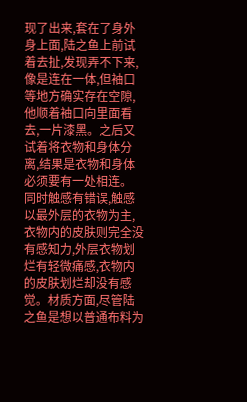现了出来,套在了身外身上面,陆之鱼上前试着去扯,发现弄不下来,像是连在一体,但袖口等地方确实存在空隙,他顺着袖口向里面看去,一片漆黑。之后又试着将衣物和身体分离,结果是衣物和身体必须要有一处相连。
同时触感有错误,触感以最外层的衣物为主,衣物内的皮肤则完全没有感知力,外层衣物划烂有轻微痛感,衣物内的皮肤划烂却没有感觉。材质方面,尽管陆之鱼是想以普通布料为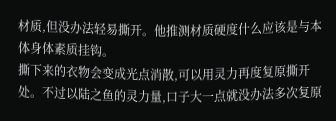材质,但没办法轻易撕开。他推测材质硬度什么应该是与本体身体素质挂钩。
撕下来的衣物会变成光点消散,可以用灵力再度复原撕开处。不过以陆之鱼的灵力量,口子大一点就没办法多次复原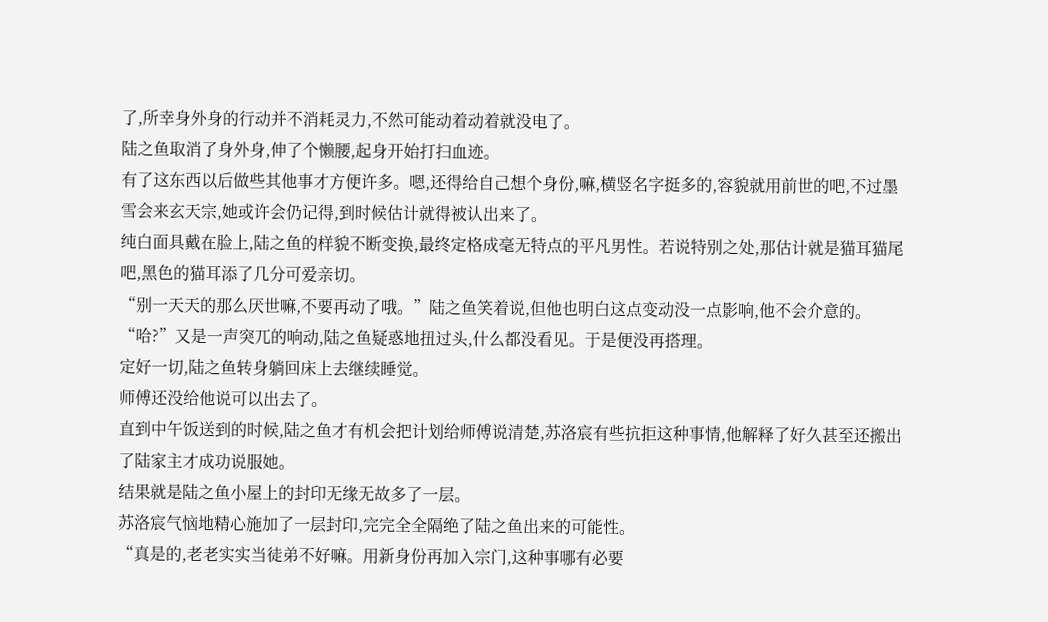了,所幸身外身的行动并不消耗灵力,不然可能动着动着就没电了。
陆之鱼取消了身外身,伸了个懒腰,起身开始打扫血迹。
有了这东西以后做些其他事才方便许多。嗯,还得给自己想个身份,嘛,横竖名字挺多的,容貌就用前世的吧,不过墨雪会来玄天宗,她或许会仍记得,到时候估计就得被认出来了。
纯白面具戴在脸上,陆之鱼的样貌不断变换,最终定格成毫无特点的平凡男性。若说特别之处,那估计就是猫耳猫尾吧,黑色的猫耳添了几分可爱亲切。
“别一天天的那么厌世嘛,不要再动了哦。”陆之鱼笑着说,但他也明白这点变动没一点影响,他不会介意的。
“哈?”又是一声突兀的响动,陆之鱼疑惑地扭过头,什么都没看见。于是便没再搭理。
定好一切,陆之鱼转身躺回床上去继续睡觉。
师傅还没给他说可以出去了。
直到中午饭送到的时候,陆之鱼才有机会把计划给师傅说清楚,苏洛宸有些抗拒这种事情,他解释了好久甚至还搬出了陆家主才成功说服她。
结果就是陆之鱼小屋上的封印无缘无故多了一层。
苏洛宸气恼地精心施加了一层封印,完完全全隔绝了陆之鱼出来的可能性。
“真是的,老老实实当徒弟不好嘛。用新身份再加入宗门,这种事哪有必要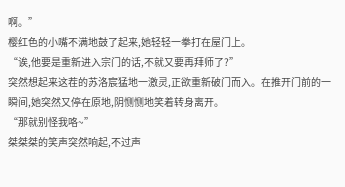啊。”
樱红色的小嘴不满地鼓了起来,她轻轻一拳打在屋门上。
“诶,他要是重新进入宗门的话,不就又要再拜师了?”
突然想起来这茬的苏洛宸猛地一激灵,正欲重新破门而入。在推开门前的一瞬间,她突然又停在原地,阴恻恻地笑着转身离开。
“那就别怪我咯~”
桀桀桀的笑声突然响起,不过声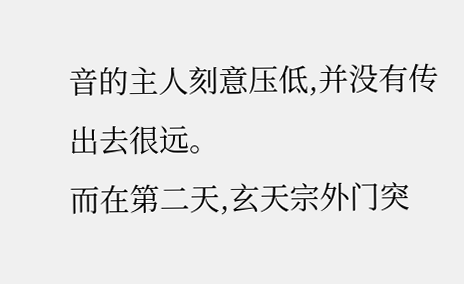音的主人刻意压低,并没有传出去很远。
而在第二天,玄天宗外门突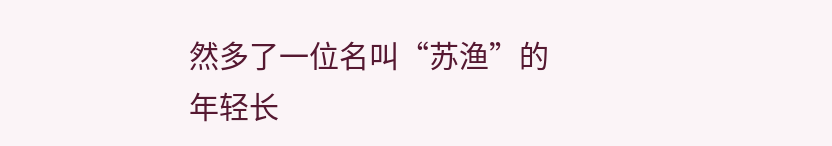然多了一位名叫“苏渔”的年轻长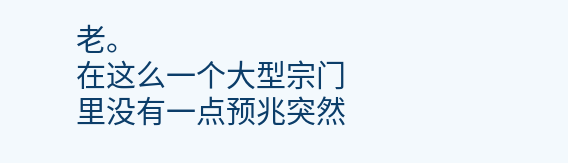老。
在这么一个大型宗门里没有一点预兆突然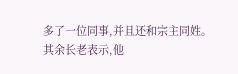多了一位同事,并且还和宗主同姓。
其余长老表示,他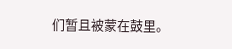们暂且被蒙在鼓里。